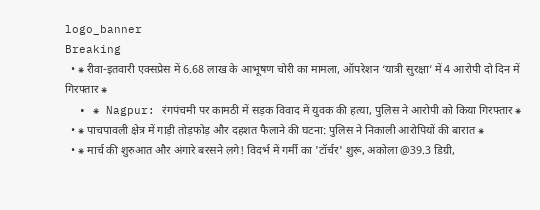logo_banner
Breaking
  • ⁕ रीवा-इतवारी एक्सप्रेस में 6.68 लाख के आभूषण चोरी का मामला, ऑपरेशन ‘यात्री सुरक्षा’ में 4 आरोपी दो दिन में गिरफ्तार ⁕
  • ⁕ Nagpur: रंगपंचमी पर कामठी में सड़क विवाद में युवक की हत्या, पुलिस ने आरोपी को किया गिरफ्तार ⁕
  • ⁕ पाचपावली क्षेत्र में गाड़ी तोड़फोड़ और दहशत फैलाने की घटना: पुलिस ने निकाली आरोपियों की बारात ⁕
  • ⁕ मार्च की शुरुआत और अंगारे बरसने लगे! विदर्भ में गर्मी का 'टॉर्चर' शुरू, अकोला @39.3 डिग्री,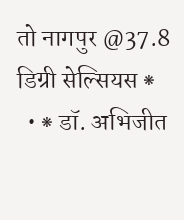तो नागपुर @37.8 डिग्री सेल्सियस ⁕
  • ⁕ डॉ. अभिजीत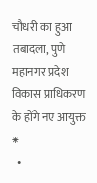चौधरी का हुआ तबादला, पुणे महानगर प्रदेश विकास प्राधिकरण के होंगे नए आयुक्त ⁕
  •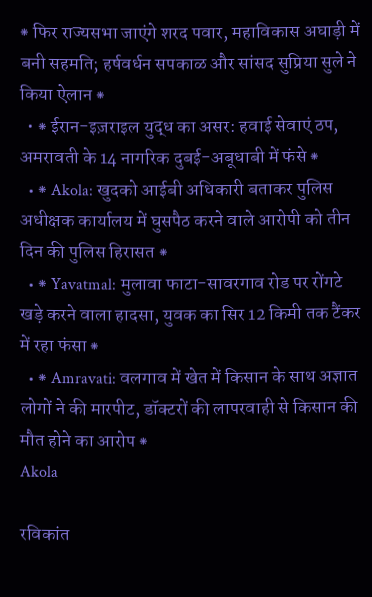⁕ फिर राज्यसभा जाएंगे शरद पवार, महाविकास अघाड़ी में बनी सहमति; हर्षवर्धन सपकाळ और सांसद सुप्रिया सुले ने किया ऐलान ⁕
  • ⁕ ईरान-इज़राइल युद्ध का असर: हवाई सेवाएं ठप, अमरावती के 14 नागरिक दुबई-अबूधाबी में फंसे ⁕
  • ⁕ Akola: खुदको आईबी अधिकारी बताकर पुलिस अधीक्षक कार्यालय में घुसपैठ करने वाले आरोपी को तीन दिन की पुलिस हिरासत ⁕
  • ⁕ Yavatmal: मुलावा फाटा-सावरगाव रोड पर रोंगटे खड़े करने वाला हादसा, युवक का सिर 12 किमी तक टैंकर में रहा फंसा ⁕
  • ⁕ Amravati: वलगाव में खेत में किसान के साथ अज्ञात लोगों ने की मारपीट, डॉक्टरों की लापरवाही से किसान की मौत होने का आरोप ⁕
Akola

रविकांत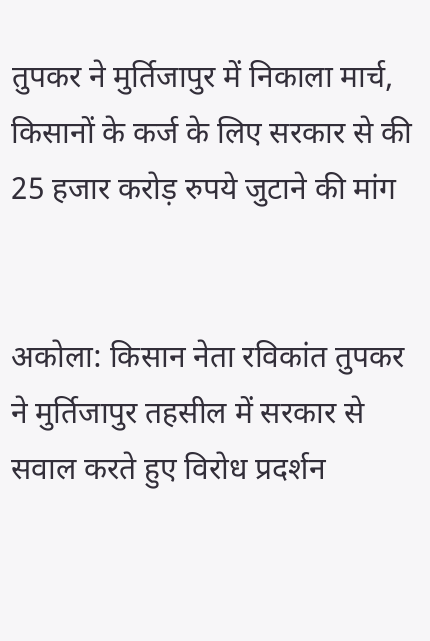तुपकर ने मुर्तिजापुर में निकाला मार्च, किसानों के कर्ज के लिए सरकार से की 25 हजार करोड़ रुपये जुटाने की मांग


अकोला: किसान नेता रविकांत तुपकर ने मुर्तिजापुर तहसील में सरकार से सवाल करते हुए विरोध प्रदर्शन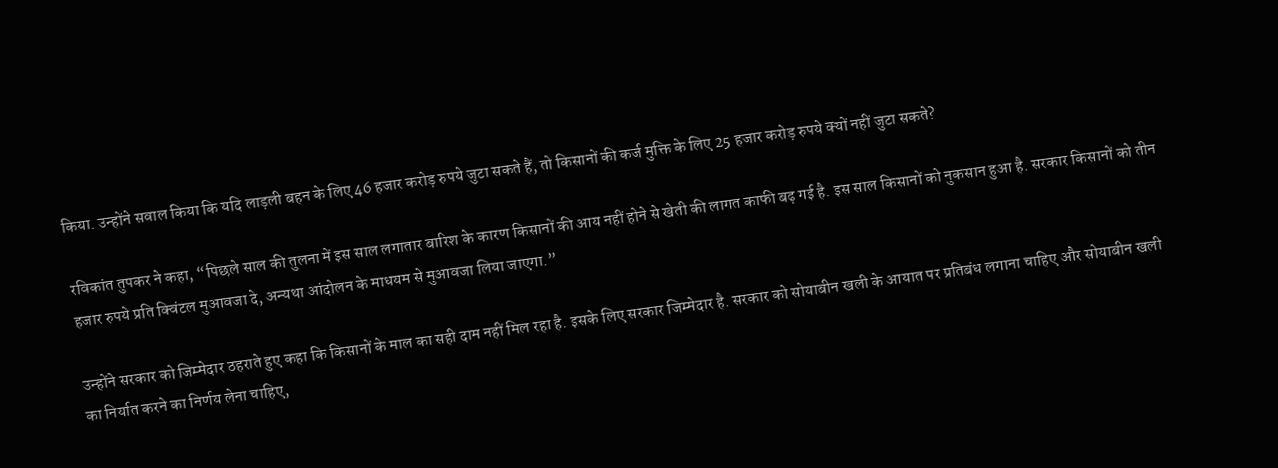किया. उन्होंने सवाल किया कि यदि लाड़ली बहन के लिए 46 हजार करोड़ रुपये जुटा सकते हैं, तो किसानों की कर्ज मुक्ति के लिए 25 हजार करोड़ रुपये क्यों नहीं जुटा सकते?

रविकांत तुपकर ने कहा, “पिछले साल की तुलना में इस साल लगातार बारिश के कारण किसानों की आय नहीं होने से खेती की लागत काफी बढ़ गई है. इस साल किसानों को नुकसान हुआ है. सरकार किसानों को तीन हजार रुपये प्रति क्विंटल मुआवजा दे, अन्यथा आंदोलन के माधयम से मुआवजा लिया जाएगा.”

उन्होंने सरकार को जिम्मेदार ठहराते हुए कहा कि किसानों के माल का सही दाम नहीं मिल रहा है. इसके लिए सरकार जिम्मेदार है. सरकार को सोयाबीन खली के आयात पर प्रतिबंध लगाना चाहिए और सोयाबीन खली का निर्यात करने का निर्णय लेना चाहिए,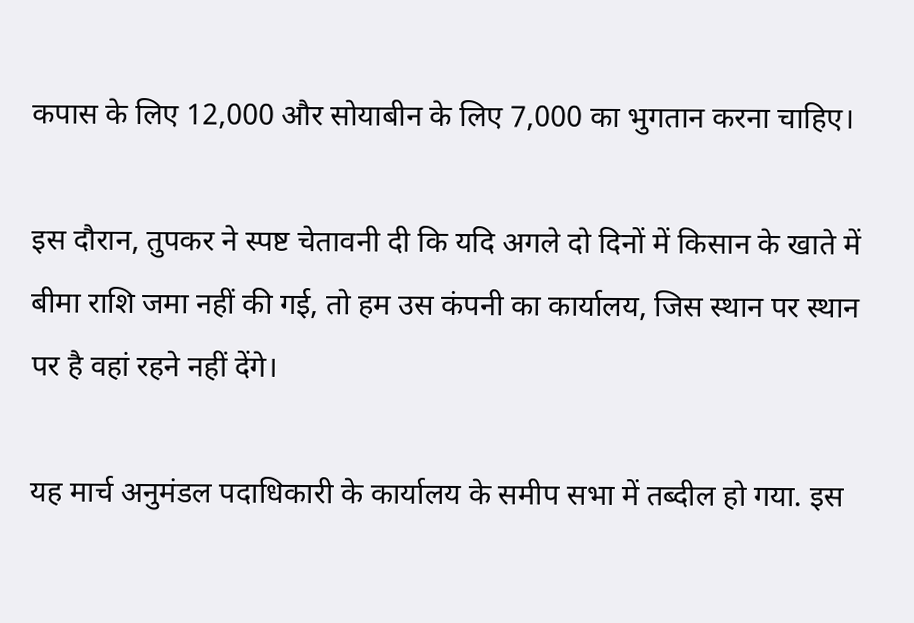कपास के लिए 12,000 और सोयाबीन के लिए 7,000 का भुगतान करना चाहिए।

इस दौरान, तुपकर ने स्पष्ट चेतावनी दी कि यदि अगले दो दिनों में किसान के खाते में बीमा राशि जमा नहीं की गई, तो हम उस कंपनी का कार्यालय, जिस स्थान पर स्थान पर है वहां रहने नहीं देंगे।

यह मार्च अनुमंडल पदाधिकारी के कार्यालय के समीप सभा में तब्दील हो गया. इस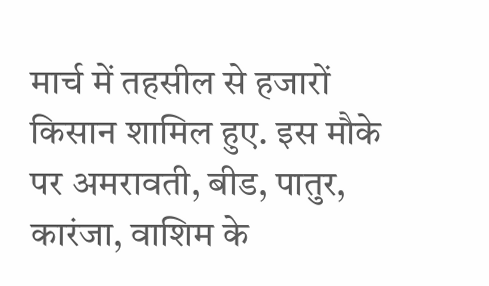मार्च में तहसील से हजारों किसान शामिल हुए. इस मौके पर अमरावती, बीड, पातुर, कारंजा, वाशिम के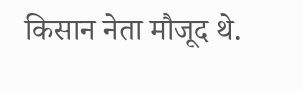किसान नेता मौजूद थे.